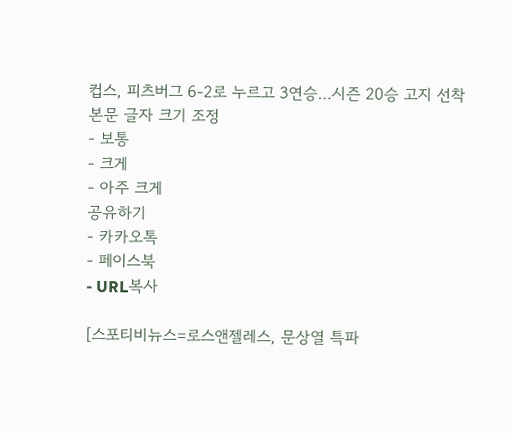컵스, 피츠버그 6-2로 누르고 3연승…시즌 20승 고지 선착
본문 글자 크기 조정
- 보통
- 크게
- 아주 크게
공유하기
- 카카오톡
- 페이스북
- URL복사

[스포티비뉴스=로스앤젤레스, 문상열 특파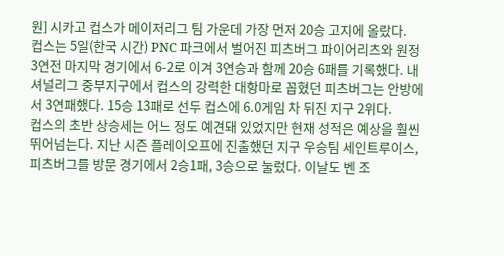원] 시카고 컵스가 메이저리그 팀 가운데 가장 먼저 20승 고지에 올랐다.
컵스는 5일(한국 시간) PNC 파크에서 벌어진 피츠버그 파이어리츠와 원정 3연전 마지막 경기에서 6-2로 이겨 3연승과 함께 20승 6패를 기록했다. 내셔널리그 중부지구에서 컵스의 강력한 대항마로 꼽혔던 피츠버그는 안방에서 3연패했다. 15승 13패로 선두 컵스에 6.0게임 차 뒤진 지구 2위다.
컵스의 초반 상승세는 어느 정도 예견돼 있었지만 현재 성적은 예상을 훨씬 뛰어넘는다. 지난 시즌 플레이오프에 진출했던 지구 우승팀 세인트루이스, 피츠버그를 방문 경기에서 2승1패, 3승으로 눌렀다. 이날도 벤 조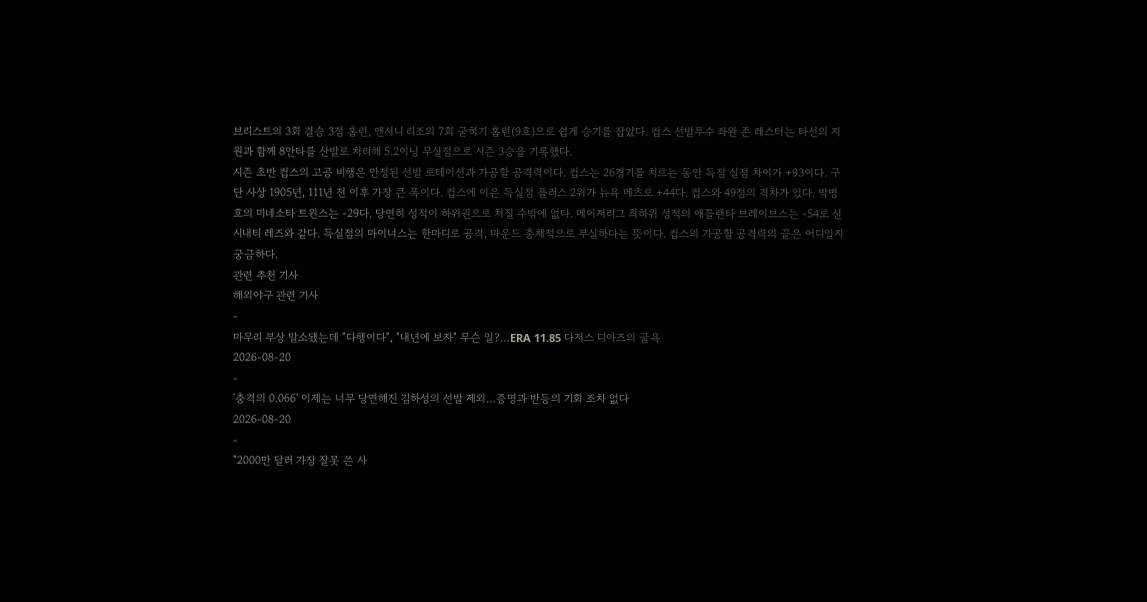브리스트의 3회 결승 3점 홈런, 앤서니 리조의 7회 굳히기 홈런(9호)으로 쉽게 승기를 잡았다. 컵스 선발투수 좌완 존 레스터는 타선의 지원과 함께 8안타를 산발로 처리해 5.2이닝 무실점으로 시즌 3승을 기록했다.
시즌 초반 컵스의 고공 비행은 안정된 선발 로테이션과 가공할 공격력이다. 컵스는 26경기를 치르는 동안 득점 실점 차이가 +93이다. 구단 사상 1905년, 111년 전 이후 가장 큰 폭이다. 컵스에 이은 득실점 플러스 2위가 뉴욕 메츠로 +44다. 컵스와 49점의 격차가 있다. 박병호의 미네소타 트윈스는 -29다. 당연히 성적이 하위권으로 처질 수밖에 없다. 메이저리그 최하위 성적의 애틀랜타 브레이브스는 -54로 신시내티 레즈와 같다. 득실점의 마이너스는 한마디로 공격, 마운드 총체적으로 부실하다는 뜻이다. 컵스의 가공할 공격력의 끝은 어디일지 궁금하다.
관련 추천 기사
해외야구 관련 기사
-
마무리 부상 말소됐는데 "다행이다", "내년에 보자" 무슨 일?…ERA 11.85 다저스 디아즈의 굴욕
2026-08-20
-
'충격의 0.066' 이제는 너무 당연해진 김하성의 선발 제외…증명과 반등의 기회 조차 없다
2026-08-20
-
"2000만 달러 가장 잘못 쓴 사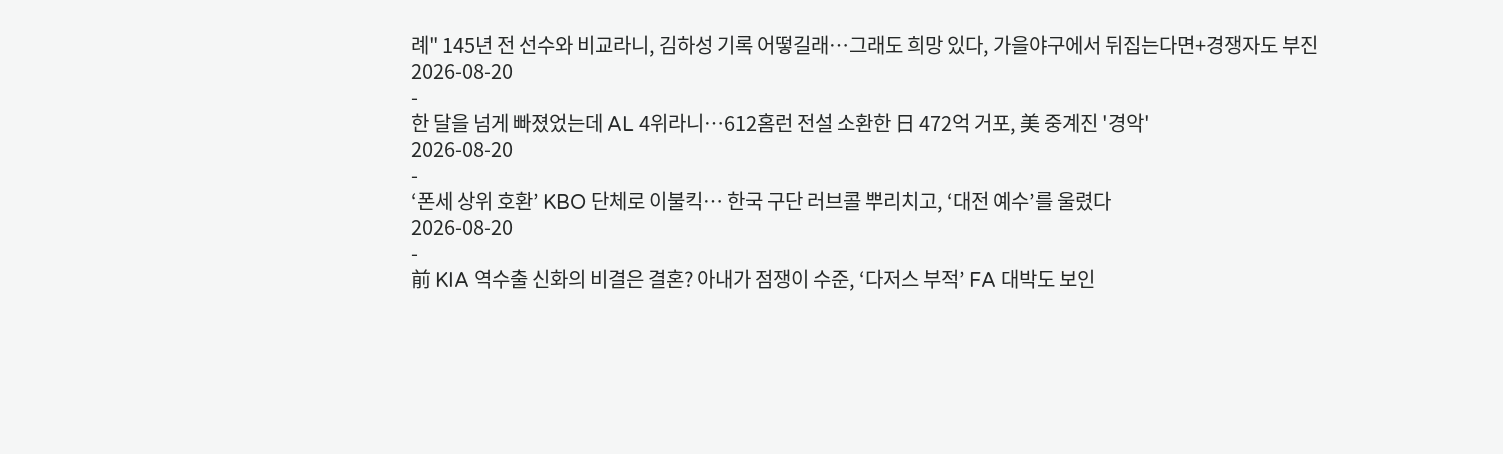례" 145년 전 선수와 비교라니, 김하성 기록 어떻길래…그래도 희망 있다, 가을야구에서 뒤집는다면+경쟁자도 부진
2026-08-20
-
한 달을 넘게 빠졌었는데 AL 4위라니…612홈런 전설 소환한 日 472억 거포, 美 중계진 '경악'
2026-08-20
-
‘폰세 상위 호환’ KBO 단체로 이불킥… 한국 구단 러브콜 뿌리치고, ‘대전 예수’를 울렸다
2026-08-20
-
前 KIA 역수출 신화의 비결은 결혼? 아내가 점쟁이 수준, ‘다저스 부적’ FA 대박도 보인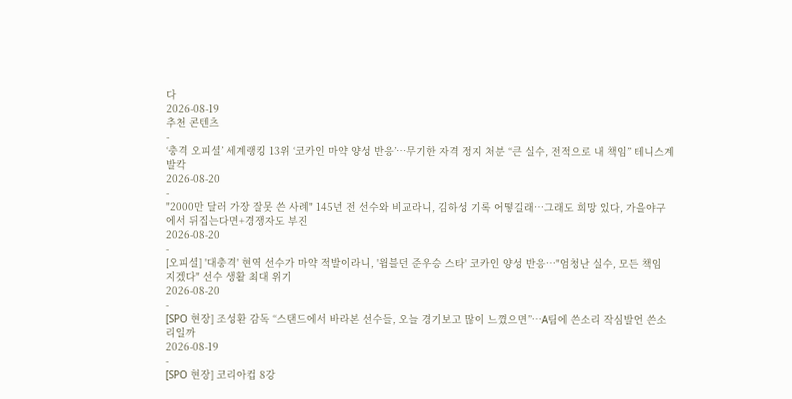다
2026-08-19
추천 콘텐츠
-
‘충격 오피셜’ 세계랭킹 13위 ‘코카인 마약 양성 반응’…무기한 자격 정지 처분 “큰 실수, 전적으로 내 책임” 테니스계 발칵
2026-08-20
-
"2000만 달러 가장 잘못 쓴 사례" 145년 전 선수와 비교라니, 김하성 기록 어떻길래…그래도 희망 있다, 가을야구에서 뒤집는다면+경쟁자도 부진
2026-08-20
-
[오피셜] '대충격' 현역 선수가 마약 적발이라니, '윔블던 준우승 스타' 코카인 양성 반응…"엄청난 실수, 모든 책임 지겠다" 선수 생활 최대 위기
2026-08-20
-
[SPO 현장] 조성환 감독 “스탠드에서 바라본 선수들, 오늘 경기보고 많이 느꼈으면”…A팀에 쓴소리 작심발언 쓴소리일까
2026-08-19
-
[SPO 현장] 코리아컵 8강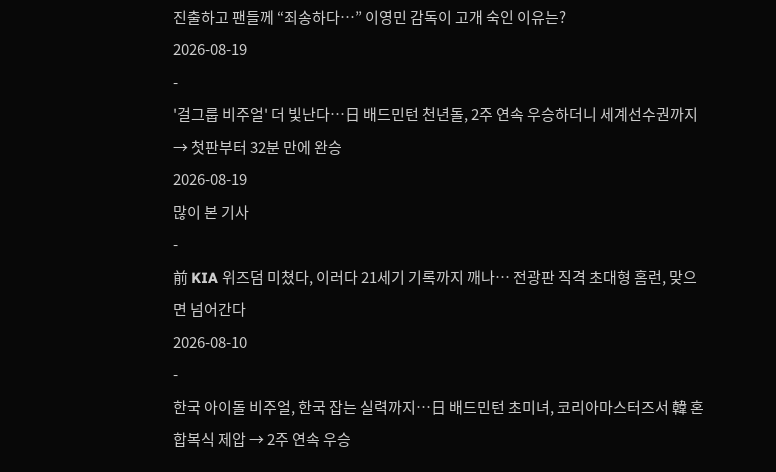진출하고 팬들께 “죄송하다…” 이영민 감독이 고개 숙인 이유는?
2026-08-19
-
'걸그룹 비주얼' 더 빛난다…日 배드민턴 천년돌, 2주 연속 우승하더니 세계선수권까지 → 첫판부터 32분 만에 완승
2026-08-19
많이 본 기사
-
前 KIA 위즈덤 미쳤다, 이러다 21세기 기록까지 깨나… 전광판 직격 초대형 홈런, 맞으면 넘어간다
2026-08-10
-
한국 아이돌 비주얼, 한국 잡는 실력까지…日 배드민턴 초미녀, 코리아마스터즈서 韓 혼합복식 제압 → 2주 연속 우승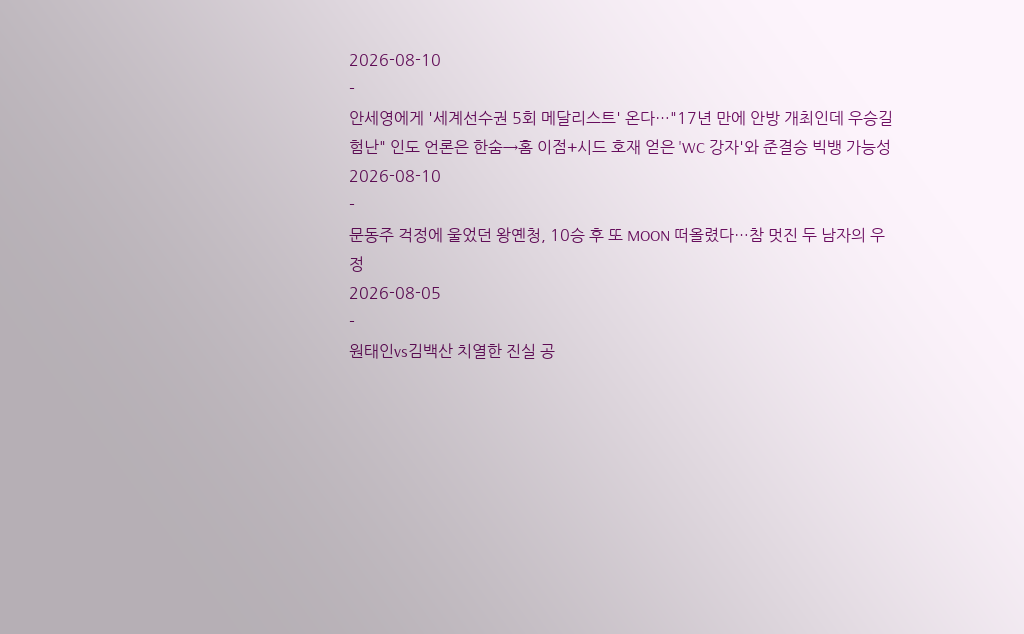2026-08-10
-
안세영에게 '세계선수권 5회 메달리스트' 온다…"17년 만에 안방 개최인데 우승길 험난" 인도 언론은 한숨→홈 이점+시드 호재 얻은 'WC 강자'와 준결승 빅뱅 가능성
2026-08-10
-
문동주 걱정에 울었던 왕옌청, 10승 후 또 MOON 떠올렸다…참 멋진 두 남자의 우정
2026-08-05
-
원태인vs김백산 치열한 진실 공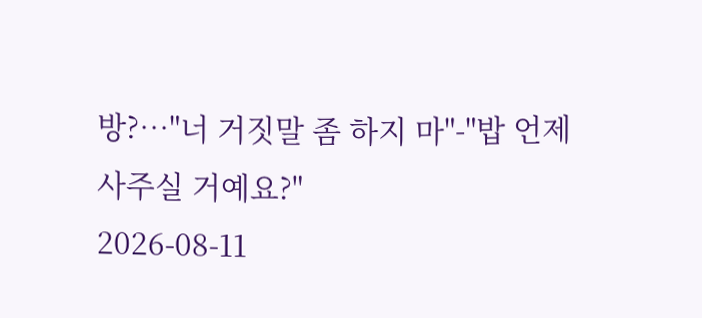방?…"너 거짓말 좀 하지 마"-"밥 언제 사주실 거예요?"
2026-08-11